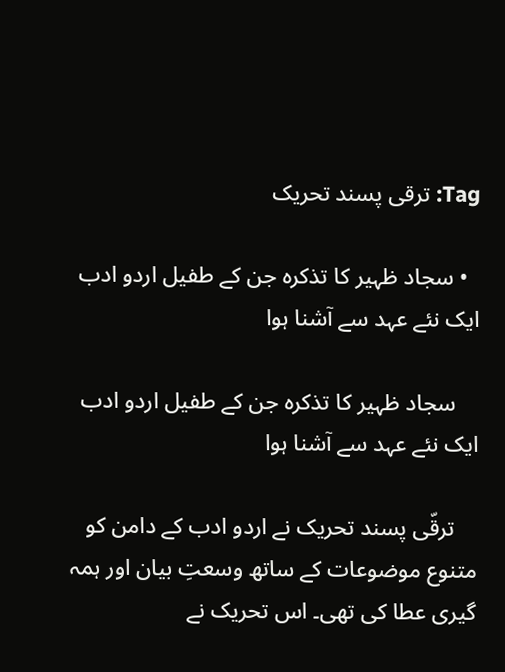Tag: ترقی پسند تحریک

  • سجاد ظہیر کا تذکرہ جن کے طفیل اردو ادب ایک نئے عہد سے آشنا ہوا

    سجاد ظہیر کا تذکرہ جن کے طفیل اردو ادب ایک نئے عہد سے آشنا ہوا

    ترقّی پسند تحریک نے اردو ادب کے دامن کو متنوع موضوعات کے ساتھ وسعتِ‌ بیان اور ہمہ گیری عطا کی تھی۔ اس تحریک نے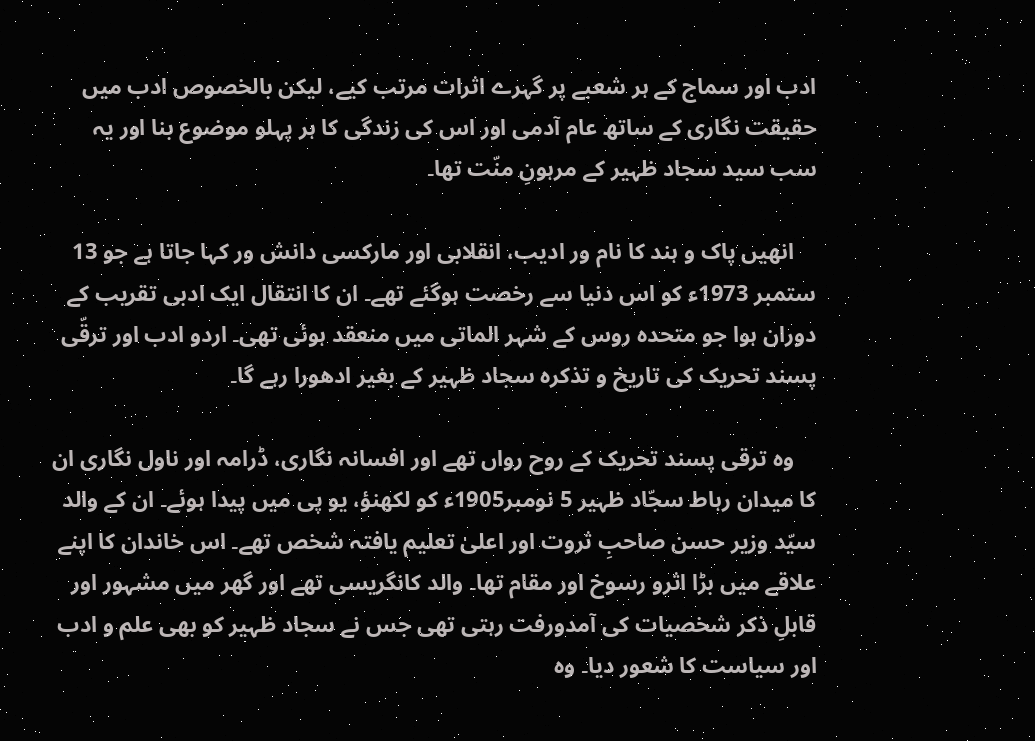ادب اور سماج کے ہر شعبے پر گہرے اثرات مرتب کیے، لیکن بالخصوص ادب میں حقیقت نگاری کے ساتھ عام آدمی اور اس کی زندگی کا ہر پہلو موضوع بنا اور یہ سب سید سجاد ظہیر کے مرہونِ منّت تھا۔

    انھیں پاک و ہند کا نام ور ادیب، انقلابی اور مارکسی دانش ور کہا جاتا ہے جو 13 ستمبر 1973ء کو اس دنیا سے رخصت ہوگئے تھے۔ ان کا انتقال ایک ادبی تقریب کے دوران ہوا جو متحدہ روس کے شہر الماتی میں منعقد ہوئی تھی۔ اردو ادب اور ترقّی پسند تحریک کی تاریخ و تذکرہ سجاد ظہیر کے بغیر ادھورا رہے گا۔

    وہ ترقی پسند تحریک کے روح رواں تھے اور افسانہ نگاری، ڈرامہ اور ناول نگاری ان کا میدان رہاط سجّاد ظہیر 5 نومبر1905ء کو لکھنؤ، یو پی میں پیدا ہوئے۔ ان کے والد سیّد وزیر حسن صاحبِ ثروت اور اعلیٰ تعلیم یافتہ شخص تھے۔ اس خاندان کا اپنے علاقے میں بڑا اثرو رسوخ اور مقام تھا۔ والد کانگریسی تھے اور گھر میں مشہور اور قابلِ‌ ذکر شخصیات کی آمدورفت رہتی تھی جس نے سجاد ظہیر کو بھی علم و ادب اور سیاست کا شعور دیا۔ وہ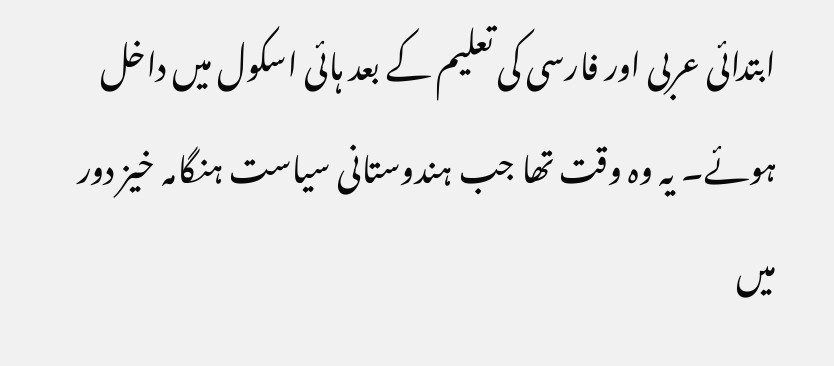ابتدائی عربی اور فارسی کی تعلیم کے بعد ہائی اسکول میں داخل ہوئے۔ یہ وہ وقت تھا جب ہندوستانی سیاست ہنگامہ خیز دور میں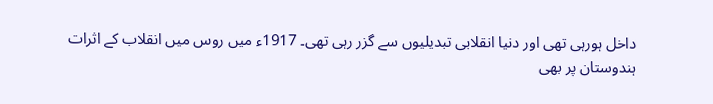داخل ہورہی تھی اور دنیا انقلابی تبدیلیوں سے گزر رہی تھی۔ 1917ء میں روس میں انقلاب کے اثرات ہندوستان پر بھی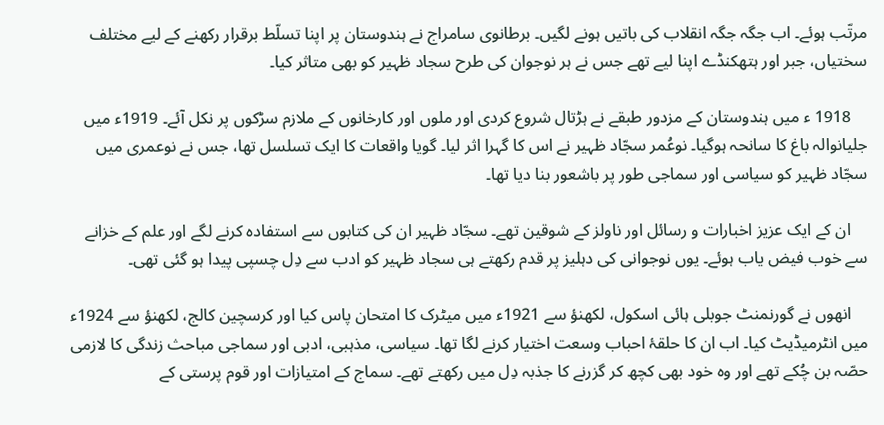مرتّب ہوئے۔ اب جگہ جگہ انقلاب کی باتیں ہونے لگیں۔ برطانوی سامراج نے ہندوستان پر اپنا تسلّط برقرار رکھنے کے لیے مختلف سختیاں، جبر اور ہتھکنڈے اپنا لیے تھے جس نے ہر نوجوان کی طرح سجاد ظہیر کو بھی متاثر کیا۔

    1918 ء میں ہندوستان کے مزدور طبقے نے ہڑتال شروع کردی اور ملوں اور کارخانوں کے ملازم سڑکوں پر نکل آئے۔ 1919ء میں جلیانوالہ باغ کا سانحہ ہوگیا۔ نوعُمر سجّاد ظہیر نے اس کا گہرا اثر لیا۔ گویا واقعات کا ایک تسلسل تھا، جس نے نوعمری میں سجّاد ظہیر کو سیاسی اور سماجی طور پر باشعور بنا دیا تھا۔

    ان کے ایک عزیز اخبارات و رسائل اور ناولز کے شوقین تھے۔ سجّاد ظہیر ان کی کتابوں سے استفادہ کرنے لگے اور علم کے خزانے سے خوب فیض یاب ہوئے۔ یوں نوجوانی کی دہلیز پر قدم رکھتے ہی سجاد ظہیر کو ادب سے دِل چسپی پیدا ہو گئی تھی۔

    انھوں نے گورنمنٹ جوبلی ہائی اسکول، لکھنؤ سے 1921ء میں میٹرک کا امتحان پاس کیا اور کرسچین کالج، لکھنؤ سے 1924ء میں انٹرمیڈیٹ کیا۔ اب ان کا حلقۂ احباب وسعت اختیار کرنے لگا تھا۔ سیاسی، مذہبی، ادبی اور سماجی مباحث زندگی کا لازمی حصّہ بن چُکے تھے اور وہ خود بھی کچھ کر گزرنے کا جذبہ دِل میں رکھتے تھے۔ سماج کے امتیازات اور قوم پرستی کے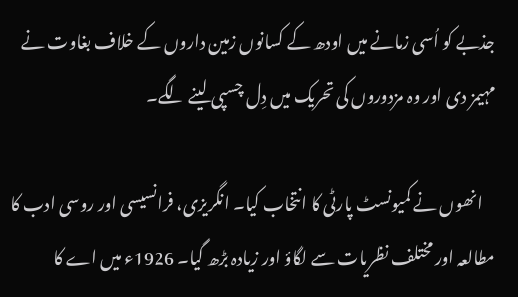جذبے کو اُسی زمانے میں اودھ کے کسانوں زمین داروں کے خلاف بغاوت نے مہیمز دی اور وہ مزدوروں کی تحریک میں دِل چسپی لینے لگے۔

    انھوں نے کمیونسٹ پارٹی کا انتخاب کیا۔ انگریزی، فرانسیسی اور روسی ادب کا مطالعہ اور مختلف نظریات سے لگاؤ اور زیادہ بڑھ گیا۔ 1926ء میں اے کا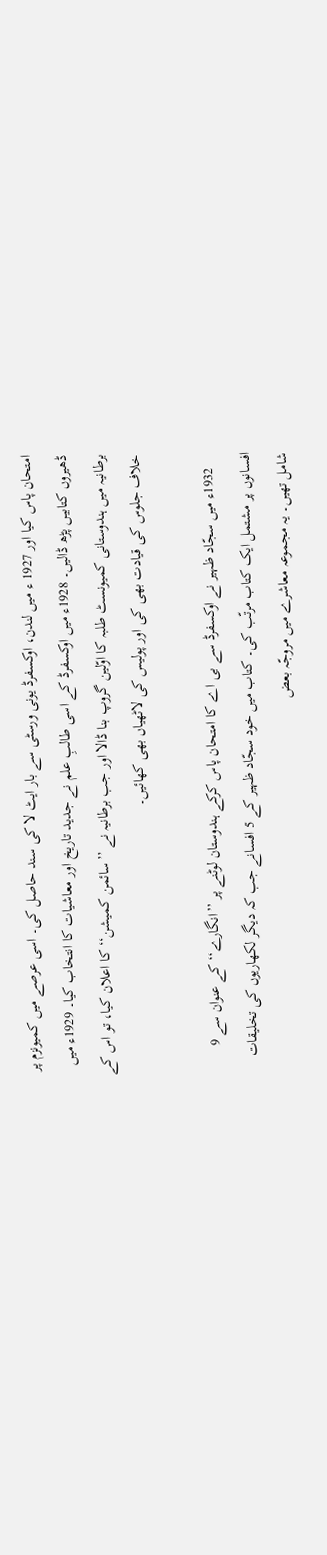امتحان پاس کیا اور 1927 ء میں لندن، اوکسفرڈ یونی ورسٹی سے بار ایٹ لا کی سند حاصل کی۔ اسی عرصے میں کمیونزم پر ڈھیروں کتابیں پڑھ ڈالیں۔ 1928ء میں اوکسفرڈ کے اسی طالبِ علم نے جدید تاریخ اور معاشیات کا انتخاب کیا۔ 1929ء میں برطانیہ میں ہندوستانی کمیونسٹ طلبہ کا اوّلین گروپ بنا ڈالا اور جب برطانیہ نے ’’سائمن کمیشن‘‘ کا اعلان کیا، تو اس کے خلاف جلوس کی قیادت بھی کی اور پولیس کی لاٹھیاں بھی کھائیں۔

    1932ء میں سجّاد ظہیر نے اوکسفرڈ سے بی اے کا امتحان پاس کرکے ہندوستان لوٹنے پر ’’انگارے‘‘ کے عنوان سے 9 افسانوں پر مشتمل ایک کتاب مرتّب کی۔ کتاب میں خود سجّاد ظہیر کے 5 افسانے جب کہ دیگر لکھاریوں کی تخلیقات شامل تھیں۔ یہ مجموعہ معاشرے میں مروجّہ بعض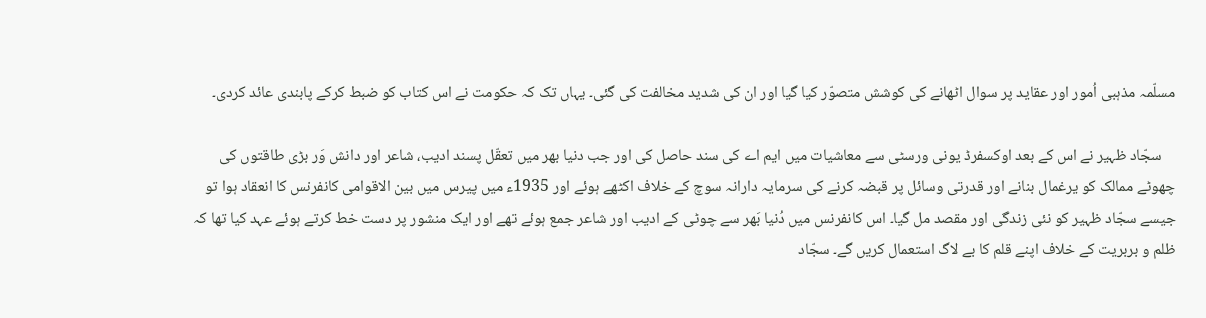مسلّمہ مذہبی اُمور اور عقاید پر سوال اٹھانے کی کوشش متصوّر کیا گیا اور ان کی شدید مخالفت کی گئی۔ یہاں تک کہ حکومت نے اس کتاب کو ضبط کرکے پابندی عائد کردی۔

    سجّاد ظہیر نے اس کے بعد اوکسفرڈ یونی ورسٹی سے معاشیات میں ایم اے کی سند حاصل کی اور جب دنیا بھر میں تعقّل پسند ادیب، شاعر اور دانش وَر بڑی طاقتوں کی چھوٹے ممالک کو یرغمال بنانے اور قدرتی وسائل پر قبضہ کرنے کی سرمایہ دارانہ سوچ کے خلاف اکٹھے ہوئے اور 1935ء میں پیرس میں بین الاقوامی کانفرنس کا انعقاد ہوا تو جیسے سجّاد ظہیر کو نئی زندگی اور مقصد مل گیا۔ اس کانفرنس میں دُنیا بَھر سے چوٹی کے ادیب اور شاعر جمع ہوئے تھے اور ایک منشور پر دست خط کرتے ہوئے عہد کیا تھا کہ ظلم و بربریت کے خلاف اپنے قلم کا بے لاگ استعمال کریں گے۔ سجّاد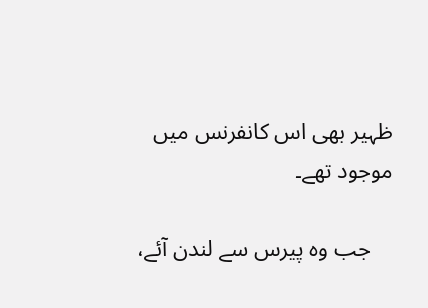ظہیر بھی اس کانفرنس میں موجود تھے۔

    جب وہ پیرس سے لندن آئے،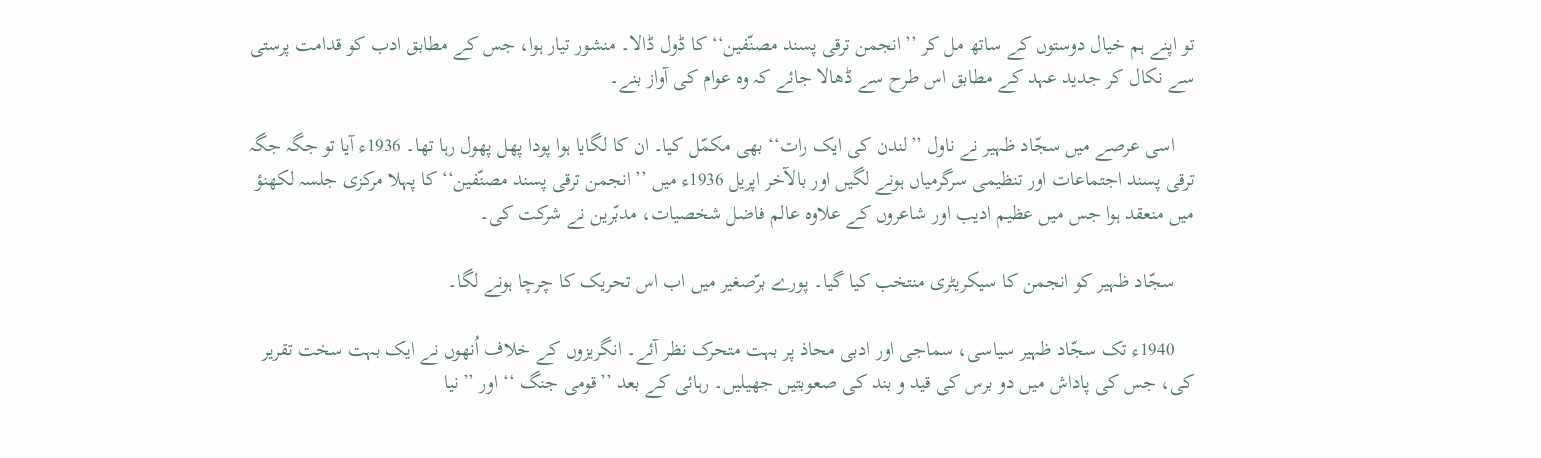تو اپنے ہم خیال دوستوں کے ساتھ مل کر ’’انجمن ترقی پسند مصنّفین‘‘ کا ڈول ڈالا۔ منشور تیار ہوا، جس کے مطابق ادب کو قدامت پرستی سے نکال کر جدید عہد کے مطابق اس طرح سے ڈھالا جائے کہ وہ عوام کی آواز بنے۔

    اسی عرصے میں سجّاد ظہیر نے ناول ’’لندن کی ایک رات‘‘ بھی مکمّل کیا۔ ان کا لگایا ہوا پودا پھل پھول رہا تھا۔ 1936ء آیا تو جگہ جگہ ترقی پسند اجتماعات اور تنظیمی سرگرمیاں ہونے لگیں اور بالآخر اپریل 1936ء میں ’’انجمن ترقی پسند مصنّفین‘‘ کا پہلا مرکزی جلسہ لکھنؤ میں منعقد ہوا جس میں عظیم ادیب اور شاعروں کے علاوہ عالم فاضل شخصیات، مدبّرین نے شرکت کی۔

    سجّاد ظہیر کو انجمن کا سیکریٹری منتخب کیا گیا۔ پورے برّصغیر میں اب اس تحریک کا چرچا ہونے لگا۔

    1940ء تک سجّاد ظہیر سیاسی، سماجی اور ادبی محاذ پر بہت متحرک نظر آئے۔ انگریزوں کے خلاف اُنھوں نے ایک بہت سخت تقریر کی، جس کی پاداش میں دو برس کی قید و بند کی صعوبتیں جھیلیں۔ رہائی کے بعد ’’قومی جنگ ‘‘ اور ’’نیا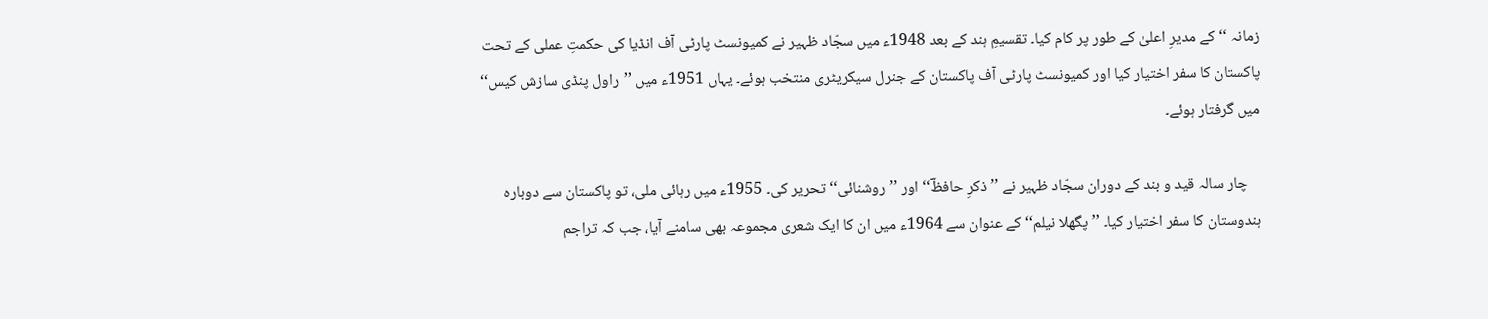زمانہ ‘‘ کے مدیرِ اعلیٰ کے طور پر کام کیا۔ تقسیمِ ہند کے بعد 1948ء میں سجّاد ظہیر نے کمیونسٹ پارٹی آف انڈیا کی حکمتِ عملی کے تحت پاکستان کا سفر اختیار کیا اور کمیونسٹ پارٹی آف پاکستان کے جنرل سیکریٹری منتخب ہوئے۔ یہاں 1951ء میں ’’راول پنڈی سازش کیس‘‘ میں گرفتار ہوئے۔

    چار سالہ قید و بند کے دوران سجّاد ظہیر نے ’’ذکرِ حافظؔ‘‘ اور ’’روشنائی‘‘ تحریر کی۔ 1955ء میں رہائی ملی، تو پاکستان سے دوبارہ ہندوستان کا سفر اختیار کیا۔ ’’پگھلا نیلم‘‘ کے عنوان سے 1964ء میں ان کا ایک شعری مجموعہ بھی سامنے آیا، جب کہ تراجم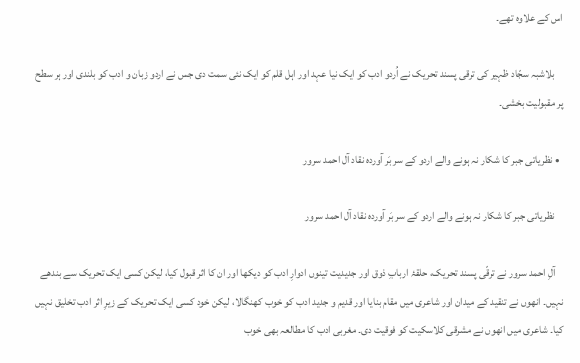اس کے علاوہ تھے۔

    بلاشبہ سجّاد ظہیر کی ترقی پسند تحریک نے اُردو ادب کو ایک نیا عہد اور اہل قلم کو ایک نئی سمت دی جس نے اردو زبان و ادب کو بلندی اور ہر سطح پر مقبولیت بخشی۔

  • نظریاتی جبر کا شکار نہ ہونے والے اردو کے سر بَر آوردہ نقاد آل احمد سرور

    نظریاتی جبر کا شکار نہ ہونے والے اردو کے سر بَر آوردہ نقاد آل احمد سرور

    آلِ احمد سرور نے ترقّی پسند تحریک، حلقۂ اربابِ ذوق اور جدیدیت تینوں ادوارِ ادب کو دیکھا اور ان کا اثر قبول کیا، لیکن کسی ایک تحریک سے بندھے نہیں۔ انھوں نے تنقید کے میدان اور شاعری میں‌ مقام بنایا اور قدیم و جدید ادب کو خوب کھنگالا، لیکن خود کسی ایک تحریک کے زیرِ اثر ادب تخلیق نہیں کیا۔ شاعری میں انھوں نے مشرقی کلاسکیت کو فوقیت دی۔ مغربی ادب کا مطالعہ بھی خوب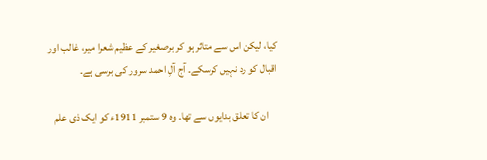کیا، لیکن اس سے متاثر ہو کر برصغیر کے عظیم شعرا میر، غالب اور اقبال کو رد نہیں کرسکے۔ آج آلِ احمد سرور کی برسی ہے۔

    ان کا تعلق بدایوں سے تھا۔ وہ 9 ستمبر 1911ء کو ایک ذی علم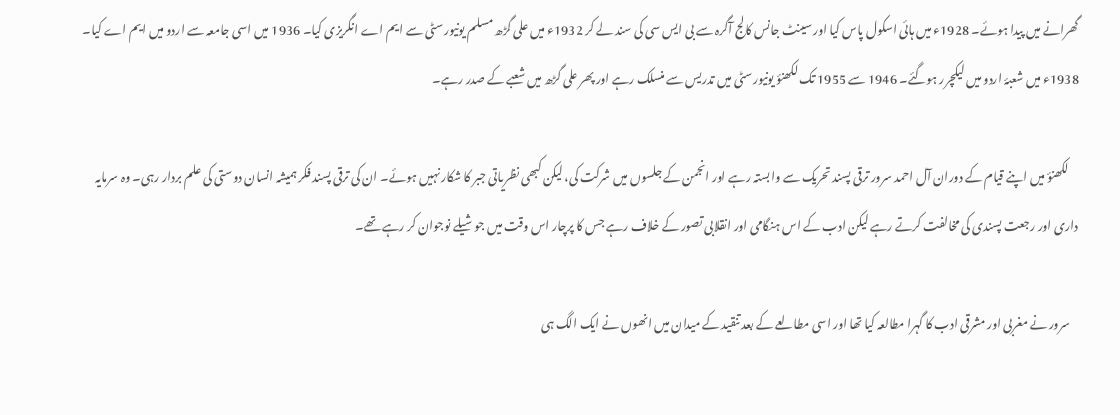گھرانے میں پیدا ہوئے۔ 1928ء میں ہائی اسکول پاس کیا اور سینٹ جانس کالج آگرہ سے بی ایس سی کی سند لے کر 1932ء میں علی گڑھ مسلم یونیورسٹی سے ایم اے انگریزی کیا۔ 1936 میں اسی جامعہ سے اردو میں ایم اے کیا۔ 1938ء میں شعبۂ اردو میں لیکچرر ہوگئے۔ 1946 سے 1955 تک لکھنؤ یونیورسٹی میں تدریس سے منسلک رہے اور پھر علی گڑھ میں شعبے کے صدر رہے۔

    لکھنؤ میں اپنے قیام کے دوران آل احمد سرور ترقی پسند تحریک سے وابستہ رہے اور انجمن کے جلسوں میں شرکت کی، لیکن کبھی نظریاتی جبر کا شکار نہیں ہوئے۔ ان کی ترقی پسند فکر ہمیشہ انسان دوستی کی علم بردار رہی۔ وہ سرمایہ داری اور رجعت پسندی کی مخالفت کرتے رہے لیکن ادب کے اس ہنگامی اور انقلابی تصور کے خلاف رہے جس کا پرچار اس وقت میں جوشیلے نوجوان کر رہے تھے۔

    سرور نے مغربی اور مشرقی ادب کا گہرا مطالعہ کیا تھا اور اسی مطالعے کے بعد تنقید کے میدان میں انھوں نے ایک الگ ہی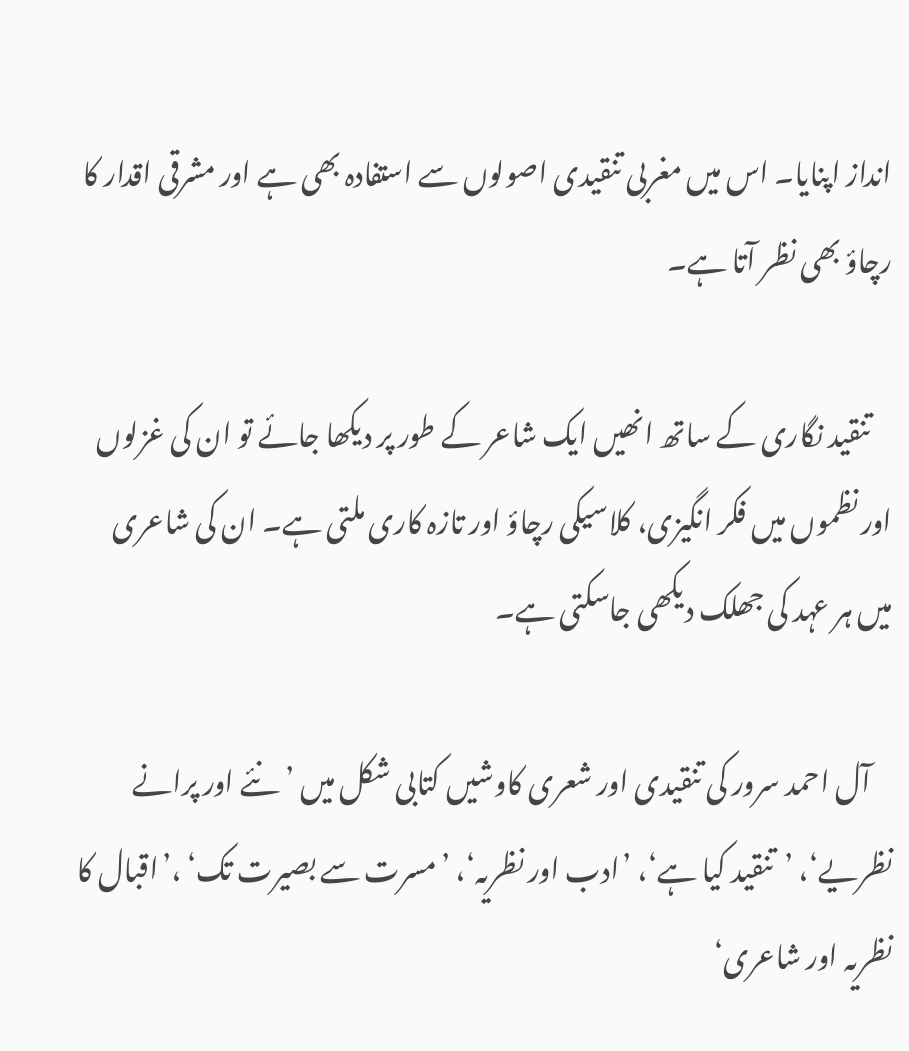انداز اپنایا۔ اس میں مغربی تنقیدی اصولوں سے استفادہ بھی ہے اور مشرقی اقدار کا رچاؤ بھی نظر آتا ہے۔

    تنقید نگاری کے ساتھ انھیں ایک شاعر کے طور پر دیکھا جائے تو ان کی غزلوں اور نظموں میں فکر انگیزی، کلاسیکی رچاؤ اور تازہ کاری ملتی ہے۔ ان کی شاعری میں‌ ہر عہد کی جھلک دیکھی جاسکتی ہے۔

    آل احمد سرور کی تنقیدی اور شعری کاوشیں کتابی شکل میں ’نئے اور پرانے نظریے‘، ’تنقید کیا ہے‘، ’ادب اور نظریہ‘، ’مسرت سے بصیرت تک‘ ،’اقبال کا نظریہ اور شاعری‘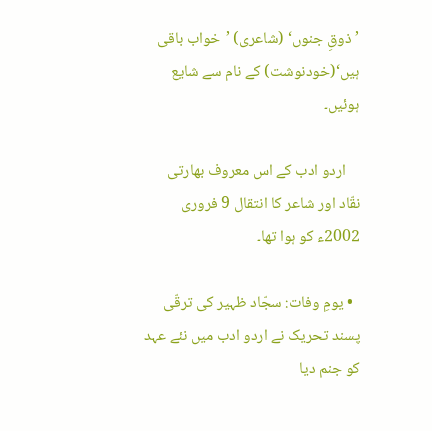’ذوقِ جنوں‘ (شاعری) ’خواب باقی ہیں‘(خودنوشت) کے نام سے شایع ہوئیں۔

    اردو ادب کے اس معروف بھارتی نقّاد اور شاعر کا انتقال 9 فروری 2002ء کو ہوا تھا۔

  • یومِ وفات: سجّاد ظہیر کی ترقّی پسند تحریک نے اردو ادب میں نئے عہد کو جنم دیا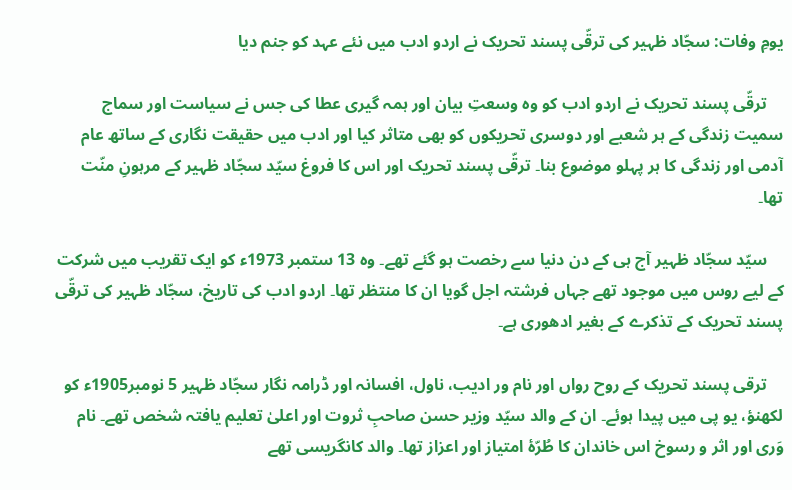یومِ وفات: سجّاد ظہیر کی ترقّی پسند تحریک نے اردو ادب میں نئے عہد کو جنم دیا

    ترقّی پسند تحریک نے اردو ادب کو وہ وسعتِ بیان اور ہمہ گیری عطا کی جس نے سیاست اور سماج سمیت زندگی کے ہر شعبے اور دوسری تحریکوں کو بھی متاثر کیا اور ادب میں حقیقت نگاری کے ساتھ عام آدمی اور زندگی کا ہر پہلو موضوع بنا۔ ترقّی پسند تحریک اور اس کا فروغ سیّد سجّاد ظہیر کے مرہونِ منّت تھا۔

    سیّد سجّاد ظہیر آج ہی کے دن دنیا سے رخصت ہو گئے تھے۔ وہ 13 ستمبر 1973ء کو ایک تقریب میں شرکت کے لیے روس میں موجود تھے جہاں فرشتہ اجل گویا ان کا منتظر تھا۔ اردو ادب کی تاریخ، سجّاد ظہیر کی ترقّی پسند تحریک کے تذکرے کے بغیر ادھوری ہے۔

    ترقی پسند تحریک کے روح رواں اور نام ور ادیب، ناول، افسانہ اور ڈرامہ نگار سجّاد ظہیر 5 نومبر1905ء کو لکھنؤ، یو پی میں پیدا ہوئے۔ ان کے والد سیّد وزیر حسن صاحبِ ثروت اور اعلیٰ تعلیم یافتہ شخص تھے۔ نام وَری اور اثر و رسوخ اس خاندان کا طُرّۂ امتیاز اور اعزاز تھا۔ والد کانگریسی تھے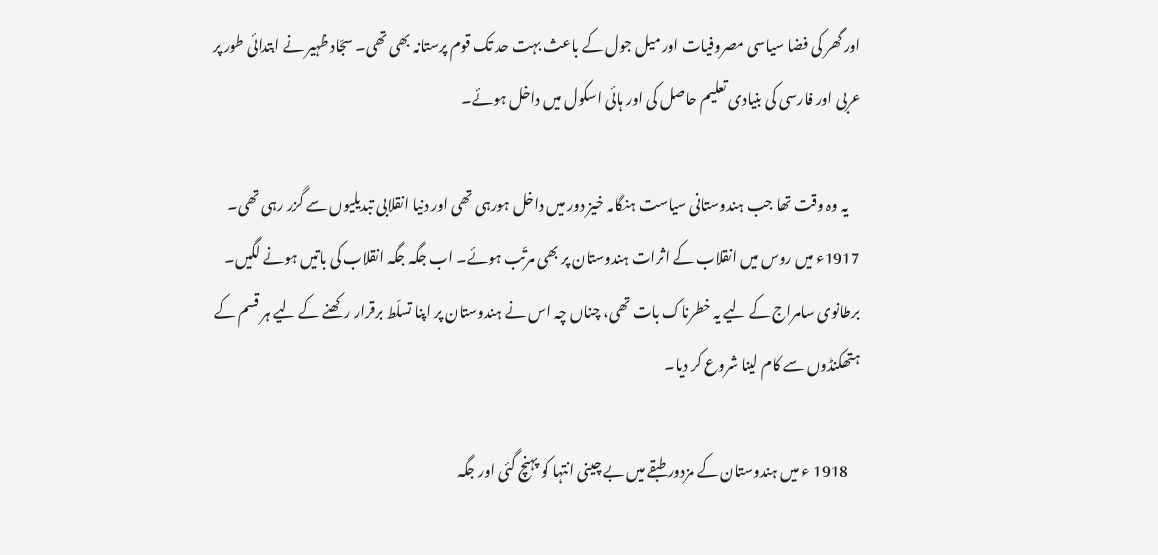اور گھر کی فضا سیاسی مصروفیات اور میل جول کے باعث بہت حد تک قوم پرستانہ بھی تھی۔ سجّاد ظہیر نے ابتدائی طور پر عربی اور فارسی کی بنیادی تعلیم حاصل کی اور ہائی اسکول میں داخل ہوئے۔

    یہ وہ وقت تھا جب ہندوستانی سیاست ہنگامہ خیز دور میں داخل ہورہی تھی اور دنیا انقلابی تبدیلیوں سے گزر رہی تھی۔ 1917ء میں روس میں انقلاب کے اثرات ہندوستان پر بھی مرتّب ہوئے۔ اب جگہ جگہ انقلاب کی باتیں ہونے لگیں۔ برطانوی سامراج کے لیے یہ خطرناک بات تھی، چناں چہ اس نے ہندوستان پر اپنا تسلّط برقرار رکھنے کے لیے ہر قسم کے ہتھکنڈوں سے کام لینا شروع کر دیا۔

    1918 ء میں ہندوستان کے مزدور طبقے میں بے چینی انتہا کو پہنچ گئی اور جگہ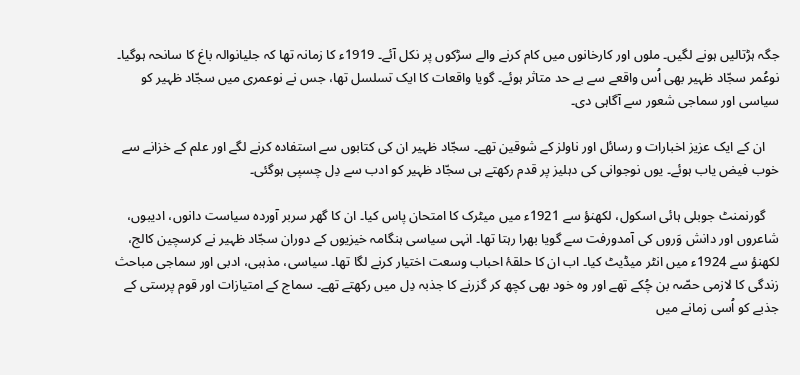جگہ ہڑتالیں ہونے لگیں۔ ملوں اور کارخانوں میں کام کرنے والے سڑکوں پر نکل آئے۔ 1919ء کا زمانہ تھا کہ جلیانوالہ باغ کا سانحہ ہوگیا۔ نوعُمر سجّاد ظہیر بھی اُس واقعے سے بے حد متاثر ہوئے۔ گویا واقعات کا ایک تسلسل تھا، جس نے نوعمری میں سجّاد ظہیر کو سیاسی اور سماجی شعور سے آگاہی دی۔

    ان کے ایک عزیز اخبارات و رسائل اور ناولز کے شوقین تھے۔ سجّاد ظہیر ان کی کتابوں سے استفادہ کرنے لگے اور علم کے خزانے سے خوب فیض یاب ہوئے۔ یوں نوجوانی کی دہلیز پر قدم رکھتے ہی سجّاد ظہیر کو ادب سے دِل چسپی ہوگئی۔

    گورنمنٹ جوبلی ہائی اسکول، لکھنؤ سے 1921ء میں میٹرک کا امتحان پاس کیا۔ ان کا گھر سربر آوردہ سیاست دانوں، ادیبوں، شاعروں اور دانش وَروں کی آمدورفت سے گویا بھرا رہتا تھا۔ انہی سیاسی ہنگامہ خیزیوں کے دوران سجّاد ظہیر نے کرسچین کالج، لکھنؤ سے 1924ء میں انٹر میڈیٹ کیا۔ اب ان کا حلقۂ احباب وسعت اختیار کرنے لگا تھا۔ سیاسی، مذہبی، ادبی اور سماجی مباحث زندگی کا لازمی حصّہ بن چُکے تھے اور وہ خود بھی کچھ کر گزرنے کا جذبہ دِل میں رکھتے تھے۔ سماج کے امتیازات اور قوم پرستی کے جذبے کو اُسی زمانے میں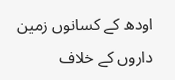اودھ کے کسانوں زمین داروں کے خلاف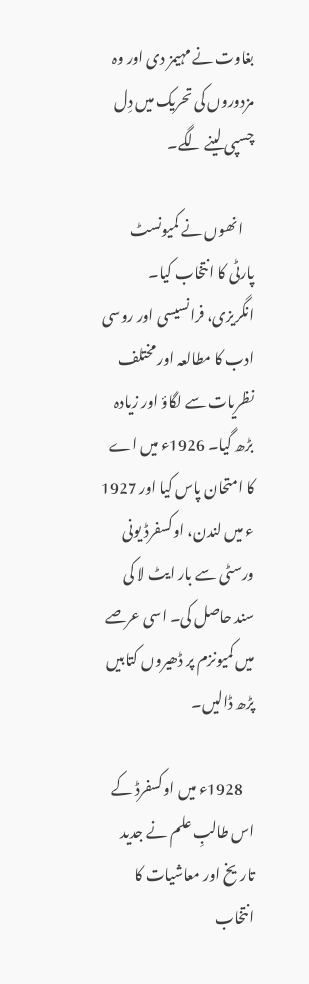بغاوت نے مہیمز دی اور وہ مزدوروں کی تحریک میں دِل چسپی لینے لگے۔

    انھوں نے کمیونسٹ پارٹی کا انتخاب کیا۔ انگریزی، فرانسیسی اور روسی ادب کا مطالعہ اور مختلف نظریات سے لگاؤ اور زیادہ بڑھ گیا۔ 1926ء میں اے کا امتحان پاس کیا اور 1927 ء میں لندن، اوکسفرڈ یونی ورسٹی سے بار ایٹ لا کی سند حاصل کی۔ اسی عرصے میں کمیونزم پر ڈھیروں کتابیں پڑھ ڈالیں۔

    1928ء میں اوکسفرڈ کے اس طالبِ علم نے جدید تاریخ اور معاشیات کا انتخاب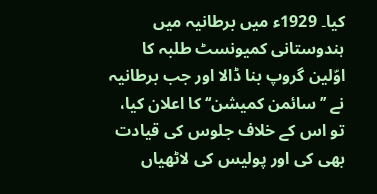کیا۔ 1929ء میں برطانیہ میں ہندوستانی کمیونسٹ طلبہ کا اوّلین گروپ بنا ڈالا اور جب برطانیہ نے ’’سائمن کمیشن‘‘ کا اعلان کیا، تو اس کے خلاف جلوس کی قیادت بھی کی اور پولیس کی لاٹھیاں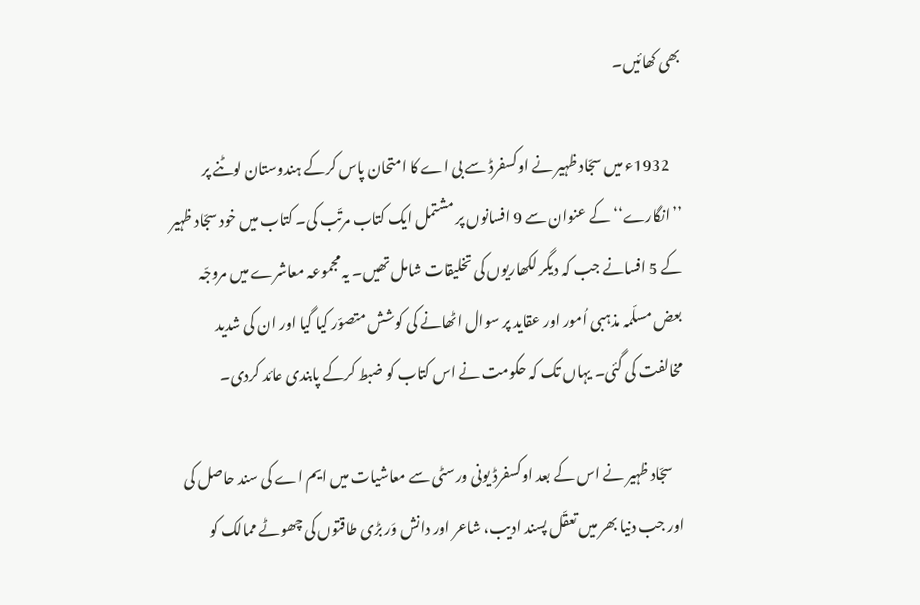بھی کھائیں۔

    1932ء میں سجّاد ظہیر نے اوکسفرڈ سے بی اے کا امتحان پاس کرکے ہندوستان لوٹنے پر ’’انگارے‘‘ کے عنوان سے 9 افسانوں پر مشتمل ایک کتاب مرتّب کی۔ کتاب میں خود سجّاد ظہیر کے 5 افسانے جب کہ دیگر لکھاریوں کی تخلیقات شامل تھیں۔ یہ مجموعہ معاشرے میں مروجّہ بعض مسلّمہ مذہبی اُمور اور عقاید پر سوال اٹھانے کی کوشش متصوّر کیا گیا اور ان کی شدید مخالفت کی گئی۔ یہاں تک کہ حکومت نے اس کتاب کو ضبط کرکے پابندی عائد کردی۔

    سجّاد ظہیر نے اس کے بعد اوکسفرڈ یونی ورسٹی سے معاشیات میں ایم اے کی سند حاصل کی اور جب دنیا بھر میں تعقّل پسند ادیب، شاعر اور دانش وَر بڑی طاقتوں کی چھوٹے ممالک کو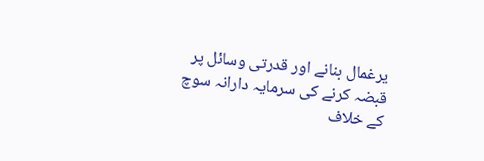یرغمال بنانے اور قدرتی وسائل پر قبضہ کرنے کی سرمایہ دارانہ سوچ کے خلاف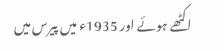اکٹھے ہوئے اور 1935ء میں پیرس میں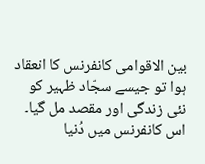بین الاقوامی کانفرنس کا انعقاد ہوا تو جیسے سجّاد ظہیر کو نئی زندگی اور مقصد مل گیا۔ اس کانفرنس میں دُنیا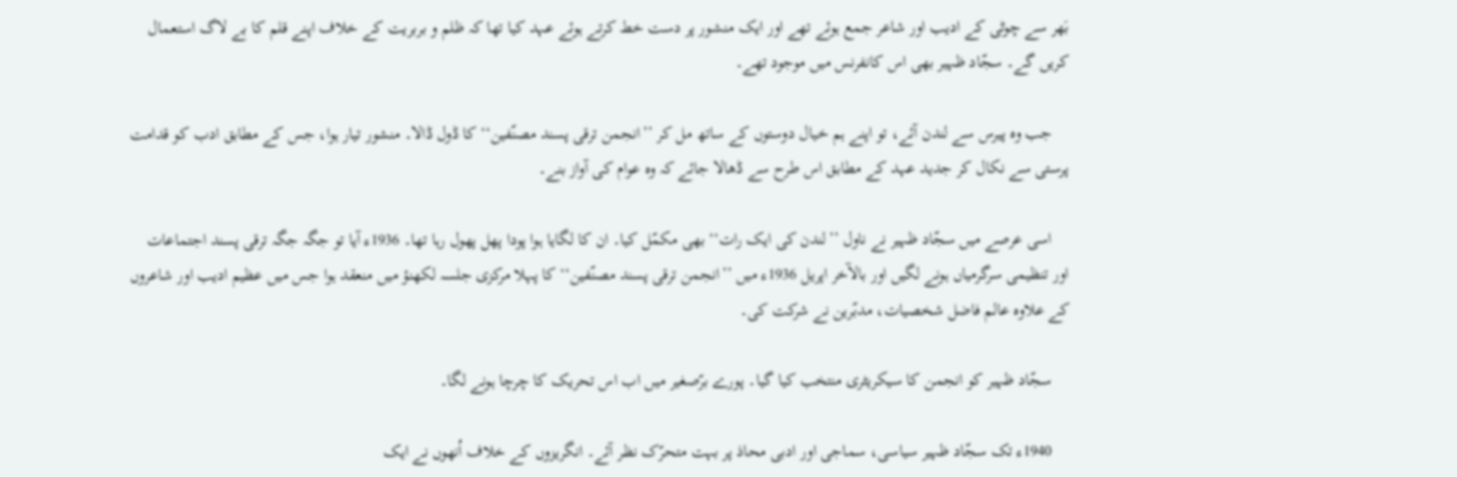بَھر سے چوٹی کے ادیب اور شاعر جمع ہوئے تھے اور ایک منشور پر دست خط کرتے ہوئے عہد کیا تھا کہ ظلم و بربریت کے خلاف اپنے قلم کا بے لاگ استعمال کریں گے۔ سجّاد ظہیر بھی اس کانفرنس میں موجود تھے۔

    جب وہ پیرس سے لندن آئے، تو اپنے ہم خیال دوستوں کے ساتھ مل کر ’’انجمن ترقی پسند مصنّفین‘‘ کا ڈول ڈالا۔ منشور تیار ہوا، جس کے مطابق ادب کو قدامت پرستی سے نکال کر جدید عہد کے مطابق اس طرح سے ڈھالا جائے کہ وہ عوام کی آواز بنے۔

    اسی عرصے میں سجّاد ظہیر نے ناول ’’لندن کی ایک رات‘‘ بھی مکمّل کیا۔ ان کا لگایا ہوا پودا پھل پھول رہا تھا۔ 1936ء آیا تو جگہ جگہ ترقی پسند اجتماعات اور تنظیمی سرگرمیاں ہونے لگیں اور بالآخر اپریل 1936ء میں ’’انجمن ترقی پسند مصنّفین‘‘ کا پہلا مرکزی جلسہ لکھنؤ میں منعقد ہوا جس میں عظیم ادیب اور شاعروں کے علاوہ عالم فاضل شخصیات، مدبّرین نے شرکت کی۔

    سجّاد ظہیر کو انجمن کا سیکریٹری منتخب کیا گیا۔ پورے برّصغیر میں اب اس تحریک کا چرچا ہونے لگا۔

    1940ء تک سجّاد ظہیر سیاسی، سماجی اور ادبی محاذ پر بہت متحرّک نظر آئے۔ انگریزوں کے خلاف اُنھوں نے ایک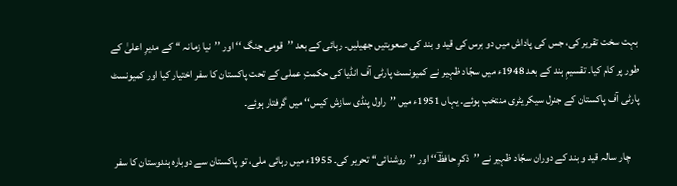بہت سخت تقریر کی، جس کی پاداش میں دو برس کی قید و بند کی صعوبتیں جھیلیں۔ رہائی کے بعد ’’قومی جنگ ‘‘ اور ’’نیا زمانہ ‘‘ کے مدیرِ اعلیٰ کے طور پر کام کیا۔ تقسیمِ ہند کے بعد 1948ء میں سجّاد ظہیر نے کمیونسٹ پارٹی آف انڈیا کی حکمتِ عملی کے تحت پاکستان کا سفر اختیار کیا اور کمیونسٹ پارٹی آف پاکستان کے جنرل سیکریٹری منتخب ہوئے۔ یہاں 1951ء میں ’’راول پنڈی سازش کیس‘‘ میں گرفتار ہوئے۔

    چار سالہ قید و بند کے دوران سجّاد ظہیر نے ’’ذکرِ حافظؔ‘‘ اور ’’روشنائی‘‘ تحریر کی۔ 1955ء میں رہائی ملی، تو پاکستان سے دوبارہ ہندوستان کا سفر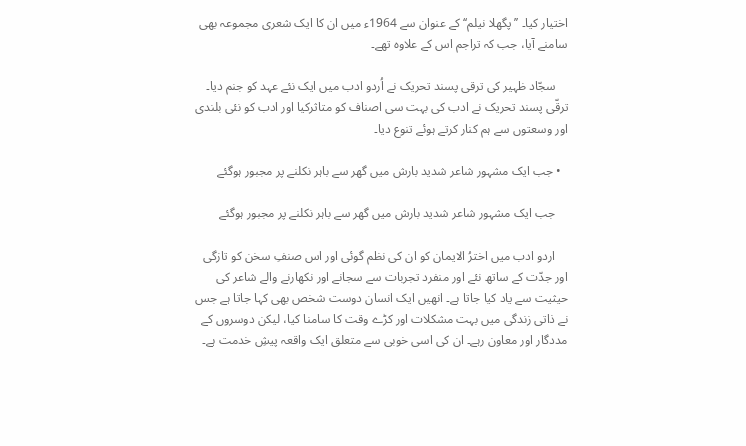اختیار کیا۔ ’’پگھلا نیلم‘‘ کے عنوان سے 1964ء میں ان کا ایک شعری مجموعہ بھی سامنے آیا، جب کہ تراجم اس کے علاوہ تھے۔

    سجّاد ظہیر کی ترقی پسند تحریک نے اُردو ادب میں ایک نئے عہد کو جنم دیا۔ ترقّی پسند تحریک نے ادب کی بہت سی اصناف کو متاثرکیا اور ادب کو نئی بلندی اور وسعتوں سے ہم کنار کرتے ہوئے تنوع دیا۔

  • جب ایک مشہور شاعر شدید بارش میں گھر سے باہر نکلنے پر مجبور ہوگئے

    جب ایک مشہور شاعر شدید بارش میں گھر سے باہر نکلنے پر مجبور ہوگئے

    اردو ادب میں اخترُ الایمان کو ان کی نظم گوئی اور اس صنفِ سخن کو تازگی اور جدّت کے ساتھ نئے اور منفرد تجربات سے سجانے اور نکھارنے والے شاعر کی حیثیت سے یاد کیا جاتا ہے۔ انھیں‌ ایک انسان دوست شخص بھی کہا جاتا ہے جس نے ذاتی زندگی میں بہت مشکلات اور کڑے وقت کا سامنا کیا، لیکن دوسروں کے مددگار اور معاون رہے۔ ان کی اسی خوبی سے متعلق ایک واقعہ پیشِ خدمت ہے۔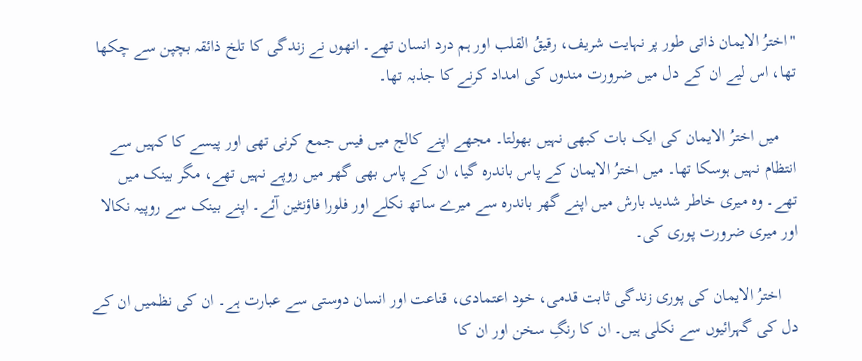"اخترُ الایمان ذاتی طور پر نہایت شریف، رقیقُ القلب اور ہم درد انسان تھے۔ انھوں نے زندگی کا تلخ ذائقہ بچپن سے چکھا تھا، اس لیے ان کے دل میں ضرورت مندوں کی امداد کرنے کا جذبہ تھا۔

    میں اخترُ الایمان کی ایک بات کبھی نہیں بھولتا۔ مجھے اپنے کالج میں فیس جمع کرنی تھی اور پیسے کا کہیں سے انتظام نہیں ہوسکا تھا۔ میں اخترُ الایمان کے پاس باندرہ گیا، ان کے پاس بھی گھر میں روپے نہیں تھے، مگر بینک میں تھے۔ وہ میری خاطر شدید بارش میں اپنے گھر باندرہ سے میرے ساتھ نکلے اور فلورا فاؤنٹین آئے۔ اپنے بینک سے روپیہ نکالا اور میری ضرورت پوری کی۔

    اخترُ الایمان کی پوری زندگی ثابت قدمی، خود اعتمادی، قناعت اور انسان دوستی سے عبارت ہے۔ ان کی نظمیں ان کے دل کی گہرائیوں سے نکلی ہیں۔ ان کا رنگِ سخن اور ان کا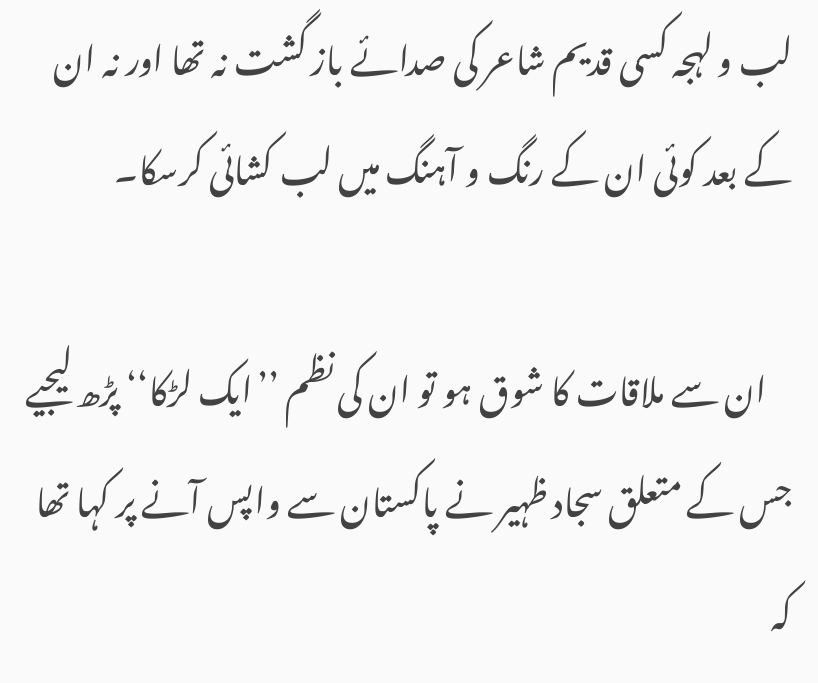لب و لہجہ کسی قدیم شاعر کی صدائے باز گشت نہ تھا اور نہ ان کے بعد کوئی ان کے رنگ و آہنگ میں لب کشائی کرسکا۔

    ان سے ملاقات کا شوق ہو تو ان کی نظم ’’ایک لڑکا‘‘ پڑھ لیجیے جس کے متعلق سجاد ظہیر نے پاکستان سے واپس آنے پر کہا تھا کہ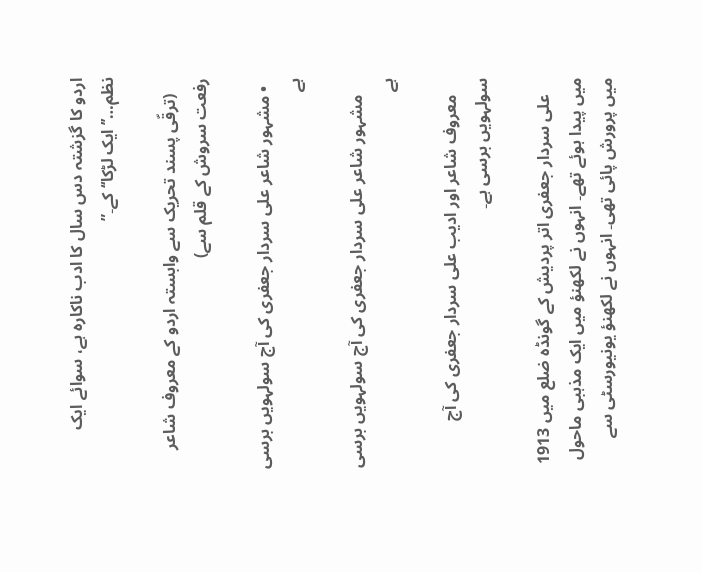اردو کا گزشتہ دس سال کا ادب ناکارہ ہے، سوائے ایک نظم…’’ایک لڑکا‘‘ کے۔”

    (ترقّی پسند تحریک سے وابستہ اردو کے معروف شاعر رفعت سروش کے قلم سے)

  • مشہور شاعر علی سردار جعفری کی آج سولہویں برسی ہے

    مشہور شاعر علی سردار جعفری کی آج سولہویں برسی ہے

    معروف شاعر اور ادیب علی سردار جعفری کی آج سولہویں برسی ہے۔

    علی سردار جعفری اتر پردیش کے گونڈہ ضلع میں 1913 میں پیدا ہوئے تھے۔ انہوں نے لکھنؤ میں ایک مذہبی ماحول میں پرورش پائی تھی۔ انہوں نے لکھنؤ یونیورسٹی سے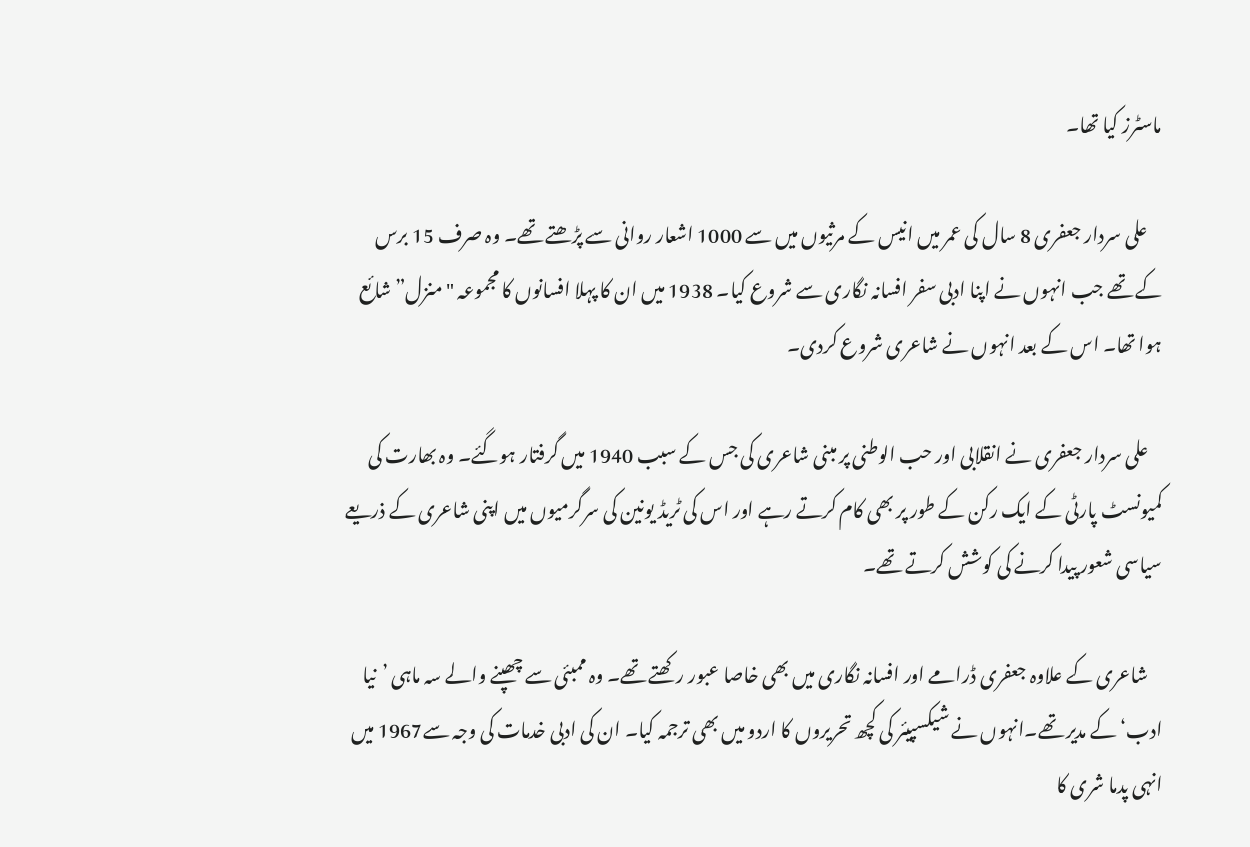ماسٹرز کیا تھا۔

    علی سردار جعفری 8 سال کی عمر میں انیس کے مرثیوں میں سے 1000 اشعار روانی سے پڑھتے تھے۔ وہ صرف 15 برس کے تھے جب انہوں نے اپنا ادبی سفر افسانہ نگاری سے شروع کیا۔ 1938 میں ان کا پہلا افسانوں کا مجموعہ "منزل” شائع ہوا تھا۔ اس کے بعد انہوں نے شاعری شروع کردی۔

    علی سردار جعفری نے انقلابی اور حب الوطنی پر مبنی شاعری کی جس کے سبب 1940 میں گرفتار ہوگئے۔ وہ بھارت کی کمیونسٹ پارٹی کے ایک رکن کے طور پر بھی کام کرتے رہے اور اس کی ٹریڈ یونین کی سرگرمیوں میں اپنی شاعری کے ذریعے سیاسی شعور پیدا کرنے کی کوشش کرتے تھے۔

    شاعری کے علاوہ جعفری ڈرامے اور افسانہ نگاری میں بھی خاصا عبور رکھتے تھے۔ وہ ممبئی سے چھپنے والے سہ ماہی ’نیا ادب‘ کے مدیر تھے۔انہوں نے شیکسپیئر کی کچھ تحریروں کا اردو میں بھی ترجمہ کیا۔ ان کی ادبی خدمات کی وجہ سے1967 میں انہی پدما شری کا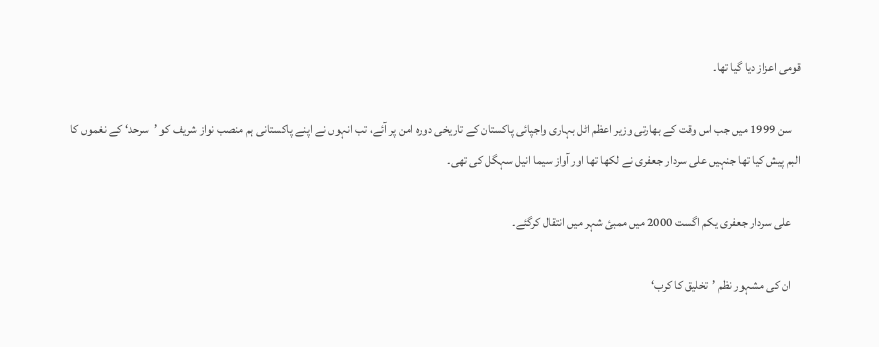قومی اعزاز دیا گیا تھا۔

    سن 1999 میں جب اس وقت کے بھارتی وزیر اعظم اٹل بہاری واجپائی پاکستان کے تاریخی دورہ امن پر آئے، تب انہوں نے اپنے پاکستانی ہم منصب نواز شریف کو ’سرحد‘ کے نغموں کا البم پیش کیا تھا جنہیں علی سردار جعفری نے لکھا تھا اور آواز سیما انیل سہگل کی تھی۔

    علی سردار جعفری یکم اگست 2000 میں ممبئ شہر میں انتقال کرگئے۔

    ان کی مشہور نظم ’تخلیق کا کرب‘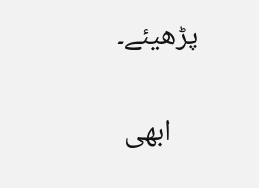پڑھیئے۔

    ابھی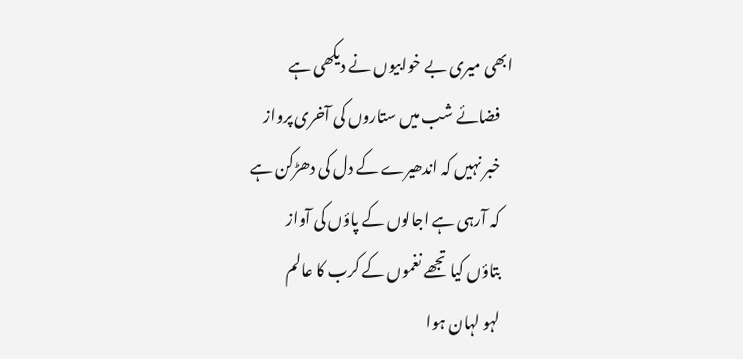ابھی میری بے خوابیوں نے دیکھی ہے
    فضائے شب میں ستاروں کی آخری پرواز
    خبر نہیں کہ اندھیرے کے دل کی دھڑکن ہے
    کہ آرہی ہے اجالوں کے پاؤں کی آواز
    بتاؤں کیا تجھے نغموں کے کرب کا عالم
    لہو لہان ہوا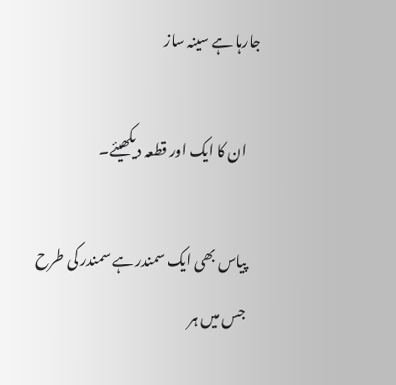جارہا ہے سینہ ساز

    ان کا ایک اور قطعہ دیکھیئے۔

    پیاس بھی ایک سمندر ہے سمندر کی طرح
    جس میں ہر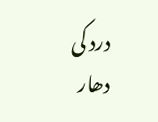درد کی دھار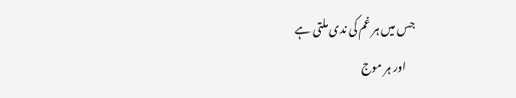جس میں ہر غم کی ندی ملتی ہے
    اور ہر موج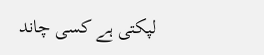لپکتی ہے کسی چاند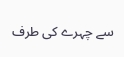سے چہرے کی طرف